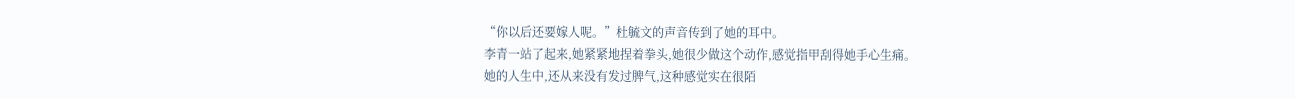“你以后还要嫁人呢。”杜毓文的声音传到了她的耳中。
李青一站了起来,她紧紧地捏着拳头,她很少做这个动作,感觉指甲刮得她手心生痛。
她的人生中,还从来没有发过脾气,这种感觉实在很陌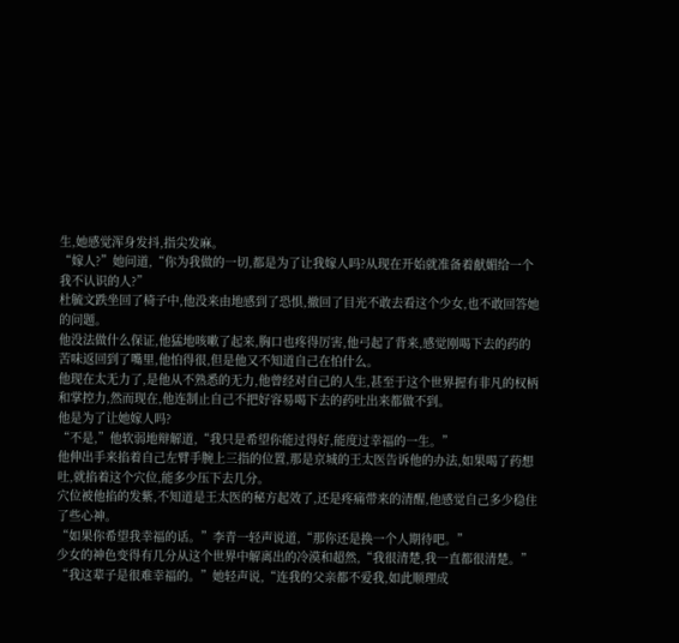生,她感觉浑身发抖,指尖发麻。
“嫁人?”她问道,“你为我做的一切,都是为了让我嫁人吗?从现在开始就准备着献媚给一个我不认识的人?”
杜毓文跌坐回了椅子中,他没来由地感到了恐惧,撤回了目光不敢去看这个少女,也不敢回答她的问题。
他没法做什么保证,他猛地咳嗽了起来,胸口也疼得厉害,他弓起了背来,感觉刚喝下去的药的苦味返回到了嘴里,他怕得很,但是他又不知道自己在怕什么。
他现在太无力了,是他从不熟悉的无力,他曾经对自己的人生,甚至于这个世界握有非凡的权柄和掌控力,然而现在,他连制止自己不把好容易喝下去的药吐出来都做不到。
他是为了让她嫁人吗?
“不是,”他软弱地辩解道,“我只是希望你能过得好,能度过幸福的一生。”
他伸出手来掐着自己左臂手腕上三指的位置,那是京城的王太医告诉他的办法,如果喝了药想吐,就掐着这个穴位,能多少压下去几分。
穴位被他掐的发紫,不知道是王太医的秘方起效了,还是疼痛带来的清醒,他感觉自己多少稳住了些心神。
“如果你希望我幸福的话。”李青一轻声说道,“那你还是换一个人期待吧。”
少女的神色变得有几分从这个世界中解离出的冷漠和超然,“我很清楚,我一直都很清楚。”
“我这辈子是很难幸福的。”她轻声说,“连我的父亲都不爱我,如此顺理成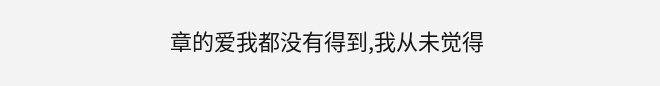章的爱我都没有得到,我从未觉得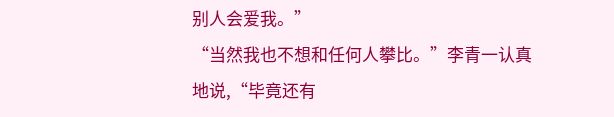别人会爱我。”
“当然我也不想和任何人攀比。”李青一认真地说,“毕竟还有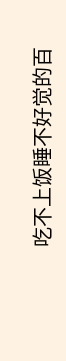吃不上饭睡不好觉的百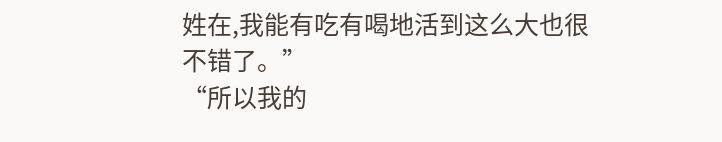姓在,我能有吃有喝地活到这么大也很不错了。”
“所以我的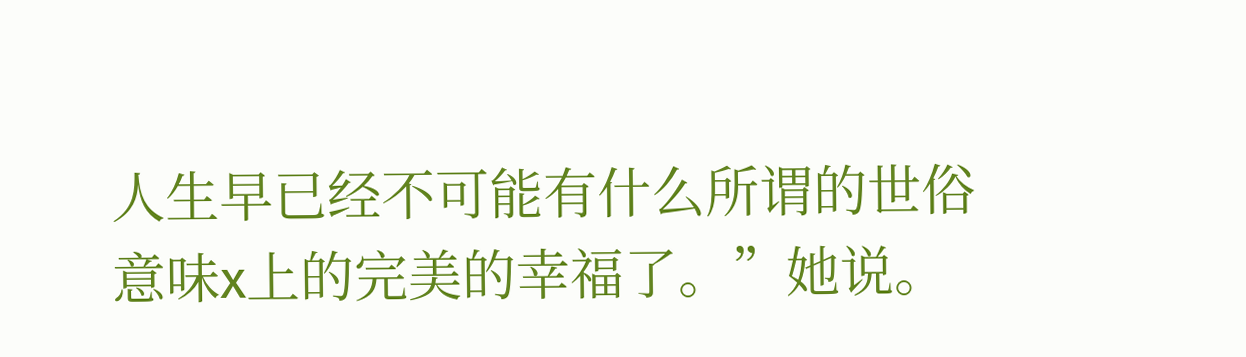人生早已经不可能有什么所谓的世俗意味x上的完美的幸福了。”她说。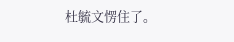杜毓文愣住了。